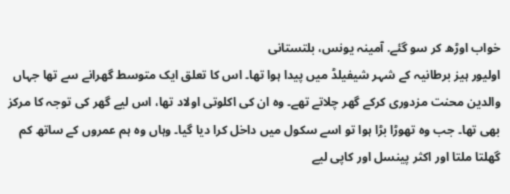خواب اوڑھ کر سو گئے. آمینہ یونس، بلتستانی
اولیور ہیز برطانیہ کے شہر شیفیلڈ میں پیدا ہوا تھا۔ اس کا تعلق ایک متوسط گھرانے سے تھا جہاں والدین محنت مزدوری کرکے گھر چلاتے تھے۔ وہ ان کی اکلوتی اولاد تھا، اس لیے گھر کی توجہ کا مرکز بھی تھا۔ جب وہ تھوڑا بڑا ہوا تو اسے سکول میں داخل کرا دیا گیا۔ وہاں وہ ہم عمروں کے ساتھ کم گھلتا ملتا اور اکثر پینسل اور کاپی لیے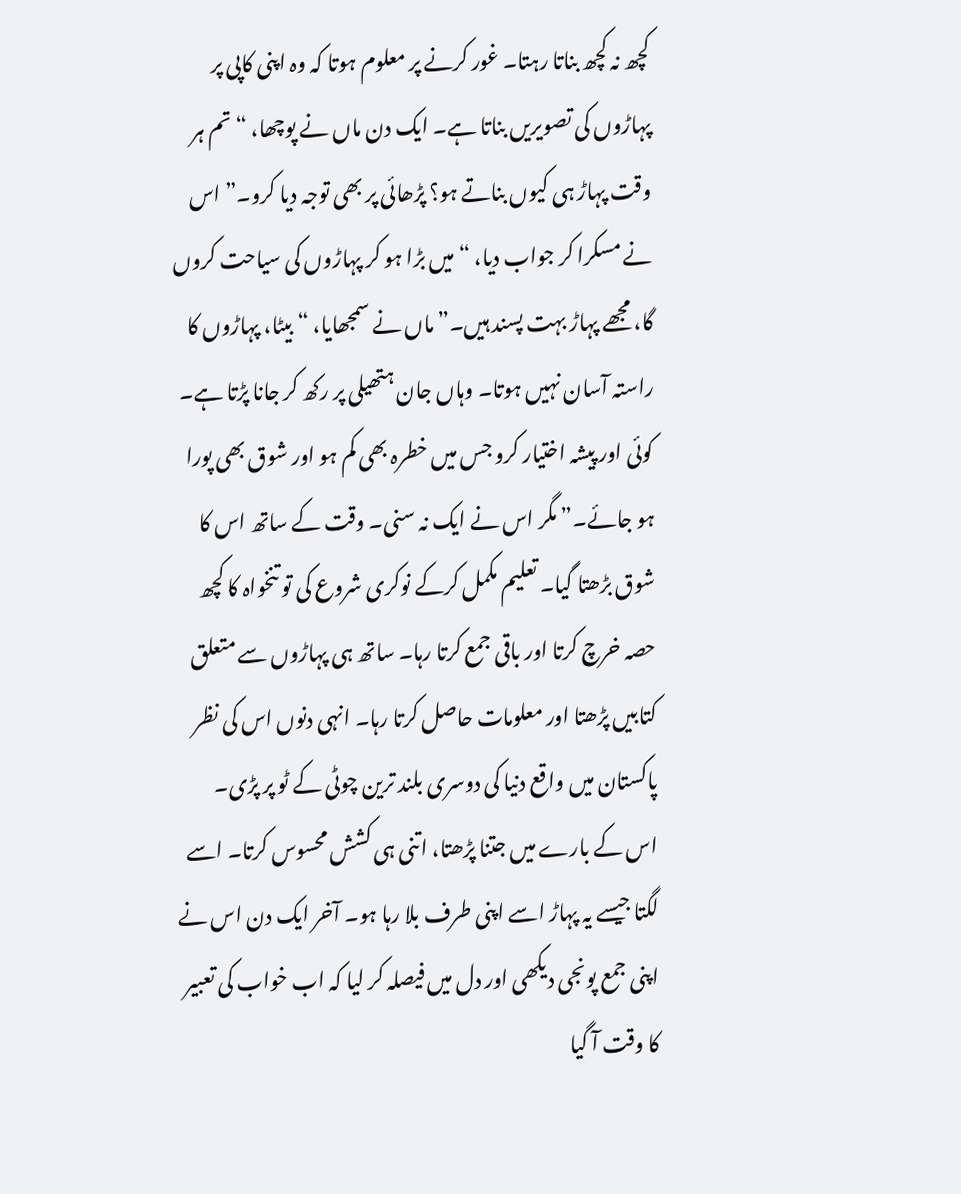کچھ نہ کچھ بناتا رہتا۔ غور کرنے پر معلوم ہوتا کہ وہ اپنی کاپی پر پہاڑوں کی تصویریں بناتا ہے۔ ایک دن ماں نے پوچھا، “تم ہر وقت پہاڑ ہی کیوں بناتے ہو؟ پڑھائی پر بھی توجہ دیا کرو۔” اس نے مسکرا کر جواب دیا، “میں بڑا ہو کر پہاڑوں کی سیاحت کروں گا، مجھے پہاڑ بہت پسند ہیں۔” ماں نے سمجھایا، “بیٹا، پہاڑوں کا راستہ آسان نہیں ہوتا۔ وہاں جان ہتھیلی پر رکھ کر جانا پڑتا ہے۔ کوئی اور پیشہ اختیار کرو جس میں خطرہ بھی کم ہو اور شوق بھی پورا ہو جائے۔” مگر اس نے ایک نہ سنی۔ وقت کے ساتھ اس کا شوق بڑھتا گیا۔ تعلیم مکمل کرکے نوکری شروع کی تو تنخواہ کا کچھ حصہ خرچ کرتا اور باقی جمع کرتا رہا۔ ساتھ ہی پہاڑوں سے متعلق کتابیں پڑھتا اور معلومات حاصل کرتا رہا۔ انہی دنوں اس کی نظر پاکستان میں واقع دنیا کی دوسری بلند ترین چوٹی کے ٹو پر پڑی۔ اس کے بارے میں جتنا پڑھتا، اتنی ہی کشش محسوس کرتا۔ اسے لگتا جیسے یہ پہاڑ اسے اپنی طرف بلا رہا ہو۔ آخر ایک دن اس نے اپنی جمع پونجی دیکھی اور دل میں فیصلہ کر لیا کہ اب خواب کی تعبیر کا وقت آ گیا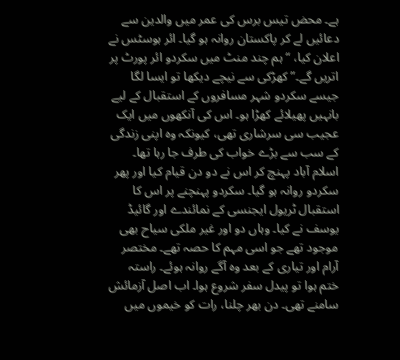ہے۔ محض تیس برس کی عمر میں والدین سے دعائیں لے کر پاکستان روانہ ہو گیا۔ ائر ہوسٹس نے اعلان کیا، “ہم چند منٹ میں سکردو ائر پورٹ پر اتریں گے۔” کھڑکی سے نیچے دیکھا تو ایسا لگا جیسے سکردو شہر مسافروں کے استقبال کے لیے بانہیں پھیلائے کھڑا ہو۔ اس کی آنکھوں میں ایک عجیب سی سرشاری تھی، کیونکہ وہ اپنی زندگی کے سب سے بڑے خواب کی طرف جا رہا تھا۔ اسلام آباد پہنچ کر اس نے دو دن قیام کیا اور پھر سکردو روانہ ہو گیا۔ سکردو پہنچنے پر اس کا استقبال ٹریول ایجنسی کے نمائندے اور گائیڈ یوسف نے کیا۔ وہاں دو اور غیر ملکی سیاح بھی موجود تھے جو اسی مہم کا حصہ تھے۔ مختصر آرام اور تیاری کے بعد وہ آگے روانہ ہوئے۔ راستہ ختم ہوا تو پیدل سفر شروع ہوا۔ اب اصل آزمائش سامنے تھی۔ دن بھر چلنا، رات کو خیموں میں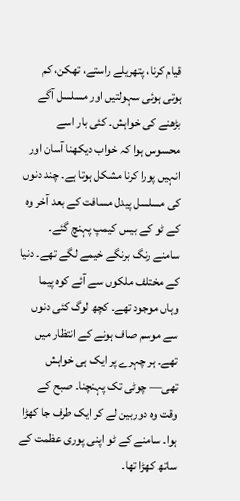قیام کرنا، پتھریلے راستے، تھکن، کم ہوتی ہوئی سہولتیں اور مسلسل آگے بڑھنے کی خواہش۔ کئی بار اسے محسوس ہوا کہ خواب دیکھنا آسان اور انہیں پورا کرنا مشکل ہوتا ہے۔ چند دنوں کی مسلسل پیدل مسافت کے بعد آخر وہ کے ٹو کے بیس کیمپ پہنچ گئے۔ سامنے رنگ برنگے خیمے لگے تھے۔ دنیا کے مختلف ملکوں سے آئے کوہ پیما وہاں موجود تھے۔ کچھ لوگ کئی دنوں سے موسم صاف ہونے کے انتظار میں تھے۔ ہر چہرے پر ایک ہی خواہش تھی— چوٹی تک پہنچنا۔ صبح کے وقت وہ دوربین لے کر ایک طرف جا کھڑا ہوا۔ سامنے کے ٹو اپنی پوری عظمت کے ساتھ کھڑا تھا۔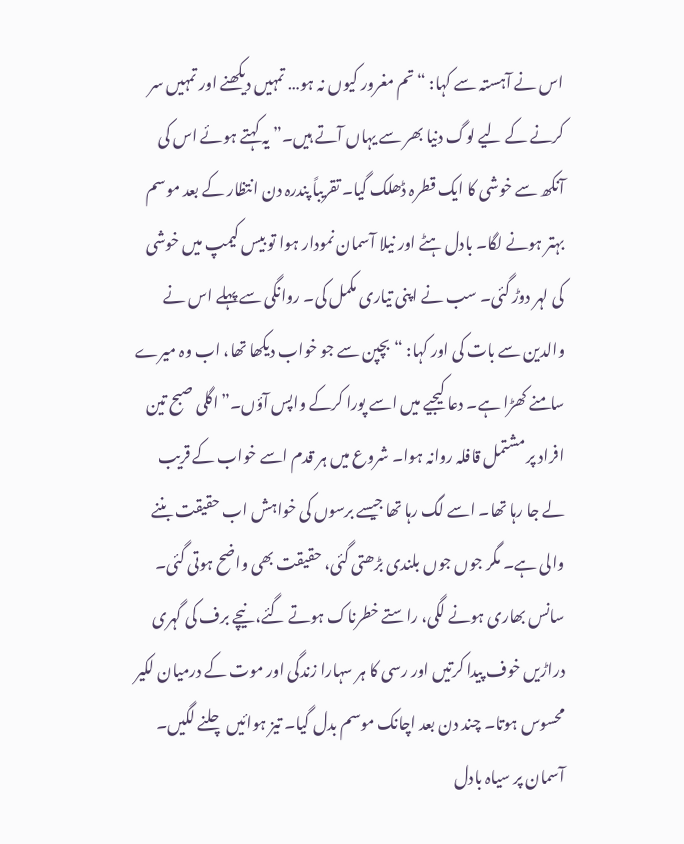اس نے آہستہ سے کہا: “تم مغرور کیوں نہ ہو… تمہیں دیکھنے اور تمہیں سر کرنے کے لیے لوگ دنیا بھر سے یہاں آتے ہیں۔” یہ کہتے ہوئے اس کی آنکھ سے خوشی کا ایک قطرہ ڈھلک گیا۔ تقریباً پندرہ دن انتظار کے بعد موسم بہتر ہونے لگا۔ بادل ہٹے اور نیلا آسمان نمودار ہوا تو بیس کیمپ میں خوشی کی لہر دوڑ گئی۔ سب نے اپنی تیاری مکمل کی۔ روانگی سے پہلے اس نے والدین سے بات کی اور کہا: “بچپن سے جو خواب دیکھا تھا، اب وہ میرے سامنے کھڑا ہے۔ دعا کیجیے میں اسے پورا کرکے واپس آؤں۔” اگلی صبح تین افراد پر مشتمل قافلہ روانہ ہوا۔ شروع میں ہر قدم اسے خواب کے قریب لے جا رہا تھا۔ اسے لگ رہا تھا جیسے برسوں کی خواہش اب حقیقت بننے والی ہے۔ مگر جوں جوں بلندی بڑھتی گئی، حقیقت بھی واضح ہوتی گئی۔ سانس بھاری ہونے لگی، راستے خطرناک ہوتے گئے، نیچے برف کی گہری دراڑیں خوف پیدا کرتیں اور رسی کا ہر سہارا زندگی اور موت کے درمیان لکیر محسوس ہوتا۔ چند دن بعد اچانک موسم بدل گیا۔ تیز ہوائیں چلنے لگیں۔ آسمان پر سیاہ بادل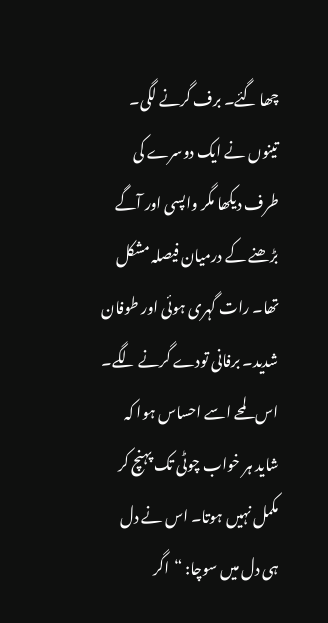چھا گئے۔ برف گرنے لگی۔ تینوں نے ایک دوسرے کی طرف دیکھا مگر واپسی اور آگے بڑھنے کے درمیان فیصلہ مشکل تھا۔ رات گہری ہوئی اور طوفان شدید۔ برفانی تودے گرنے لگے۔ اس لمحے اسے احساس ہوا کہ شاید ہر خواب چوٹی تک پہنچ کر مکمل نہیں ہوتا۔ اس نے دل ہی دل میں سوچا: “اگر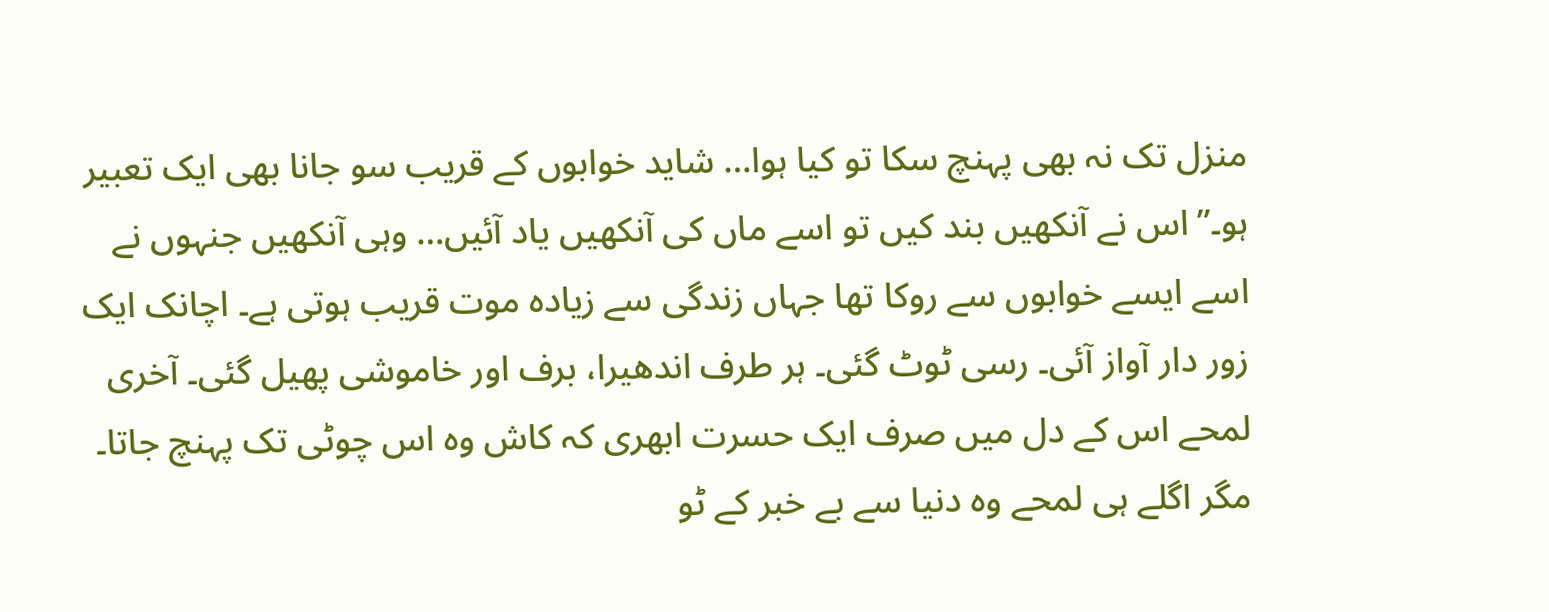منزل تک نہ بھی پہنچ سکا تو کیا ہوا… شاید خوابوں کے قریب سو جانا بھی ایک تعبیر ہو۔” اس نے آنکھیں بند کیں تو اسے ماں کی آنکھیں یاد آئیں… وہی آنکھیں جنہوں نے اسے ایسے خوابوں سے روکا تھا جہاں زندگی سے زیادہ موت قریب ہوتی ہے۔ اچانک ایک زور دار آواز آئی۔ رسی ٹوٹ گئی۔ ہر طرف اندھیرا، برف اور خاموشی پھیل گئی۔ آخری لمحے اس کے دل میں صرف ایک حسرت ابھری کہ کاش وہ اس چوٹی تک پہنچ جاتا۔ مگر اگلے ہی لمحے وہ دنیا سے بے خبر کے ٹو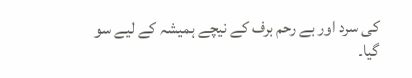کی سرد اور بے رحم برف کے نیچے ہمیشہ کے لیے سو گیا۔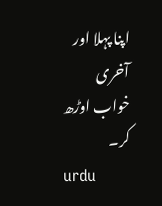اپنا پہلا اور آخری خواب اوڑھ کر۔
urdu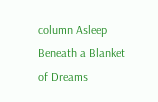column Asleep Beneath a Blanket of Dreams